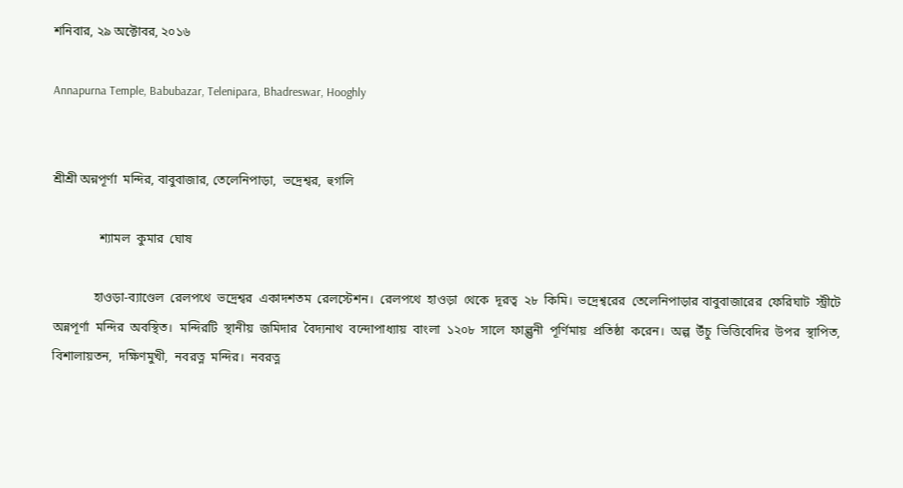শনিবার, ২৯ অক্টোবর, ২০১৬

Annapurna Temple, Babubazar, Telenipara, Bhadreswar, Hooghly


শ্রীশ্রী অন্নপূর্ণা  মন্দির, বাবুবাজার, তেলেনিপাড়া,  ভদ্রেশ্বর,  হুগলি

               শ্যামল  কুমার  ঘোষ

             হাওড়া-ব্যাণ্ডেল  রেলপথে  ভদ্রেশ্বর  একাদশতম  রেলস্টেশন।  রেলপথে  হাওড়া  থেকে  দূরত্ব  ২৮  কিমি।  ভদ্রেশ্বরের  তেলেনিপাড়ার বাবুবাজারের  ফেরিঘাট  স্ট্রীটে  অন্নপূর্ণা  মন্দির  অবস্থিত।  মন্দিরটি  স্থানীয়  জমিদার  বৈদ্যনাথ  বন্দোপাধ্যায়  বাংলা  ১২০৮  সালে  ফাল্গুনী  পূর্ণিমায়  প্রতিষ্ঠা  করেন।  অল্প  উঁচু  ভিত্তিবেদির  উপর  স্থাপিত,  বিশালায়তন,  দক্ষিণমুখী,  নবরত্ন  মন্দির।  নবরত্ন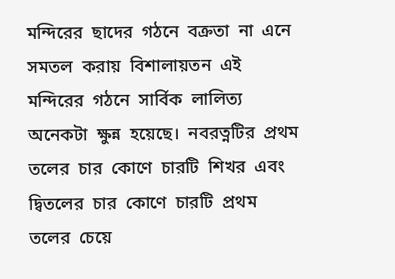মন্দিরের  ছাদের  গঠনে  বক্রতা  না  এনে  সমতল  করায়  বিশালায়তন  এই  মন্দিরের  গঠনে  সার্বিক  লালিত্য  অনেকটা  ক্ষুন্ন  হয়েছে।  নবরত্নটির  প্রথম  তলের  চার  কোণে  চারটি  শিখর  এবং  দ্বিতলের  চার  কোণে  চারটি  প্রথম  তলের  চেয়ে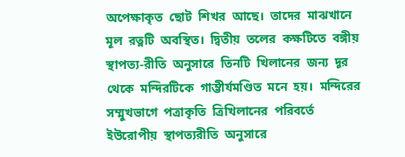অপেক্ষাকৃত  ছোট  শিখর  আছে।  তাদের  মাঝখানে  মূল  রত্নটি  অবস্থিত।  দ্বিতীয়  তলের  কক্ষটিতে  বঙ্গীয়  স্থাপত্য-রীতি  অনুসারে  তিনটি  খিলানের  জন্য  দূর  থেকে  মন্দিরটিকে  গাম্ভীর্যমণ্ডিত  মনে  হয়।  মন্দিরের  সম্মুখভাগে  পত্রাকৃতি  ত্রিখিলানের  পরিবর্তে  ইউরোপীয়  স্থাপত্যরীতি  অনুসারে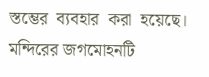স্তম্ভের  ব্যবহার  করা  হয়েছে।  মন্দিরের জগমোহনটি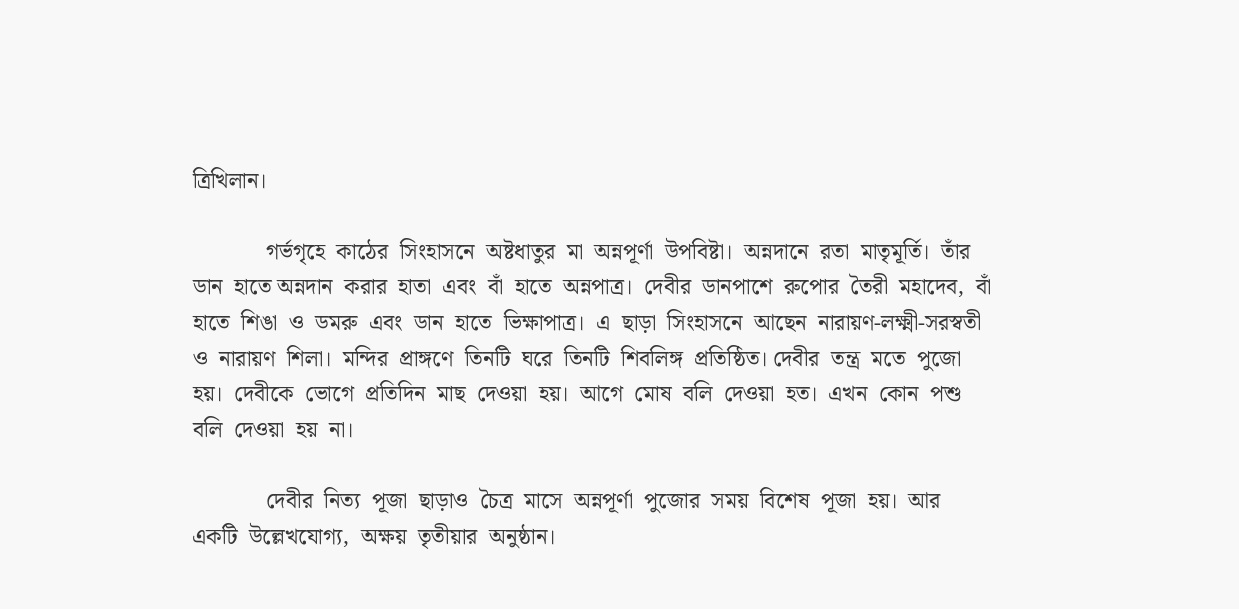ত্রিখিলান।

             গর্ভগৃহে  কাঠের  সিংহাসনে  অষ্টধাতুর  মা  অন্নপূর্ণা  উপবিষ্টা।  অন্নদানে  রতা  মাতৃমূর্তি।  তাঁর  ডান  হাতে অন্নদান  করার  হাতা  এবং  বাঁ  হাতে  অন্নপাত্র।  দেবীর  ডানপাশে  রুপোর  তৈরী  মহাদেব,  বাঁ  হাতে  শিঙা  ও  ডমরু  এবং  ডান  হাতে  ভিক্ষাপাত্র।  এ  ছাড়া  সিংহাসনে  আছেন  নারায়ণ-লক্ষ্মী-সরস্বতী ও  নারায়ণ  শিলা।  মন্দির  প্রাঙ্গণে  তিনটি  ঘরে  তিনটি  শিবলিঙ্গ  প্রতিষ্ঠিত। দেবীর  তন্ত্র  মতে  পুজো  হয়।  দেবীকে  ভোগে  প্রতিদিন  মাছ  দেওয়া  হয়।  আগে  মোষ  বলি  দেওয়া  হত।  এখন  কোন  পশু  বলি  দেওয়া  হয়  না।

             দেবীর  নিত্য  পূজা  ছাড়াও  চৈত্র  মাসে  অন্নপূর্ণা  পুজোর  সময়  বিশেষ  পূজা  হয়।  আর  একটি  উল্লেখযোগ্য,  অক্ষয়  তৃতীয়ার  অনুষ্ঠান।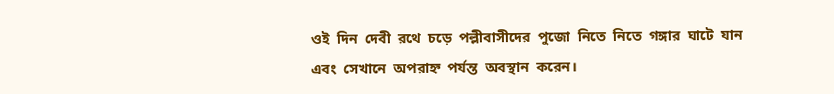ওই  দিন  দেবী  রথে  চড়ে  পল্লীবাসীদের  পুজো  নিতে  নিতে  গঙ্গার  ঘাটে  যান  এবং  সেখানে  অপরাহ্ন  পর্যন্ত  অবস্থান  করেন।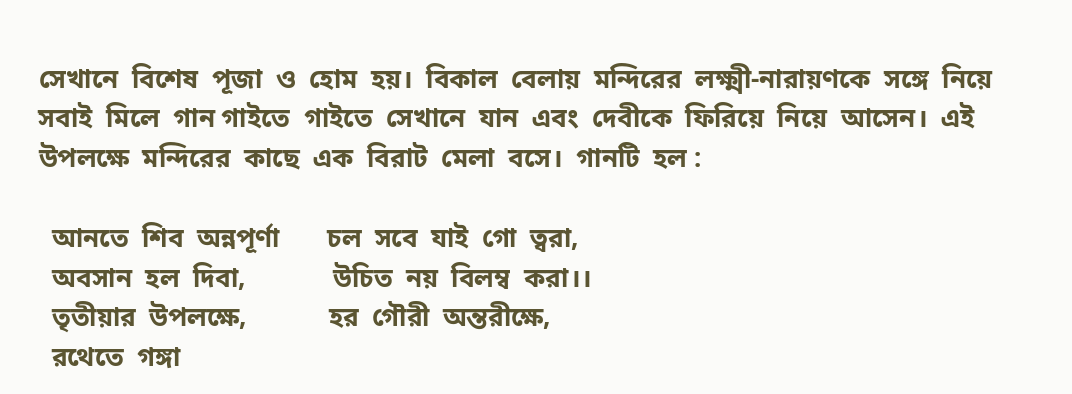সেখানে  বিশেষ  পূজা  ও  হোম  হয়।  বিকাল  বেলায়  মন্দিরের  লক্ষ্মী-নারায়ণকে  সঙ্গে  নিয়ে  সবাই  মিলে  গান গাইতে  গাইতে  সেখানে  যান  এবং  দেবীকে  ফিরিয়ে  নিয়ে  আসেন।  এই  উপলক্ষে  মন্দিরের  কাছে  এক  বিরাট  মেলা  বসে।  গানটি  হল :

  আনতে  শিব  অন্নপূর্ণা       চল  সবে  যাই  গো  ত্বরা,
  অবসান  হল  দিবা,             উচিত  নয়  বিলম্ব  করা।।
  তৃতীয়ার  উপলক্ষে,            হর  গৌরী  অন্তরীক্ষে,
  রথেতে  গঙ্গা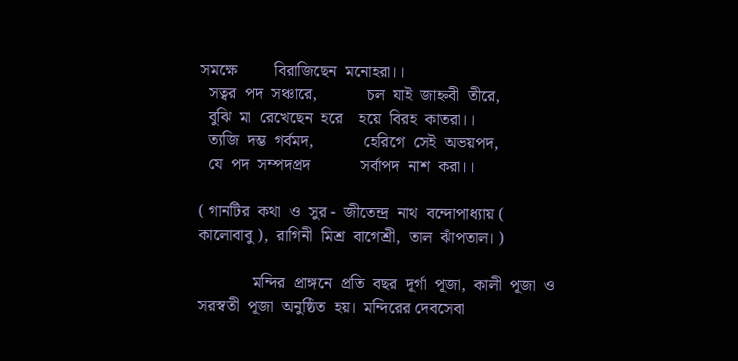সমক্ষে         বিরাজিছেন  মনোহরা।।
  সত্বর  পদ  সঞ্চারে,            চল  যাই  জাহ্নবী  তীরে,
  বুঝি  মা  রেখেছেন  হরে    হয়ে  বিরহ  কাতরা।।
  ত্যজি  দম্ভ  গর্বমদ,            হেরিগে  সেই  অভয়পদ,
  যে  পদ  সম্পদপ্রদ            সর্বাপদ  নাশ  করা।।

( গানটির  কথা  ও  সুর -  জীতেন্দ্র  নাথ  বন্দোপাধ্যায় ( কালোবাবু ),  রাগিনী  মিশ্র  বাগেশ্রী,  তাল  ঝাঁপতাল। )

             মন্দির  প্রাঙ্গনে  প্রতি  বছর  দূর্গা  পূজা,  কালী  পূজা  ও  সরস্বতী  পূজা  অনুষ্ঠিত  হয়।  মন্দিরের দেবসেবা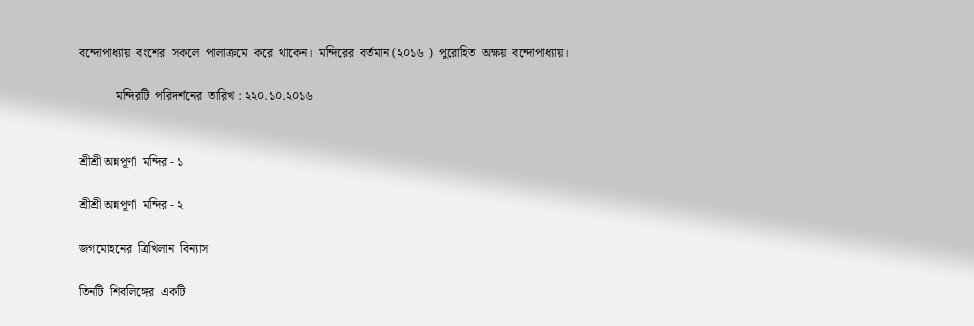বন্দোপাধ্যায়  বংশের  সকলে  পালাক্রমে  করে  থাকেন।  মন্দিরের  বর্তমান (২০১৬ )  পুরোহিত  অক্ষয়  বন্দোপাধ্যায়।

            মন্দিরটি  পরিদর্শনের  তারিখ : ২২০.১০.২০১৬


শ্রীশ্রী অন্নপূর্ণা  মন্দির - ১

শ্রীশ্রী অন্নপূর্ণা  মন্দির - ২

জগমোহনের  ত্রিখিলান  বিন্যাস

তিনটি  শিবলিঙ্গের  একটি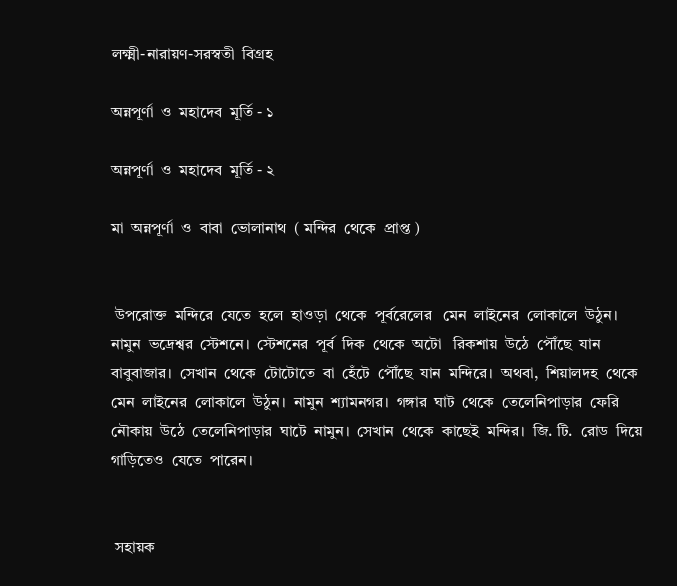লক্ষ্মী-নারায়ণ-সরস্বতী  বিগ্রহ

অন্নপূর্ণা  ও  মহাদেব  মূর্তি - ১

অন্নপূর্ণা  ও  মহাদেব  মূর্তি - ২

মা  অন্নপূর্ণা  ও  বাবা  ভোলানাথ  ( মন্দির  থেকে  প্রাপ্ত )


 উপরোক্ত  মন্দিরে  যেতে  হলে  হাওড়া  থেকে  পূর্বরেলের   মেন  লাইনের  লোকালে  উঠুন।
নামুন  ভদ্রেশ্বর  স্টেশনে।  স্টেশনের  পূর্ব  দিক  থেকে  অটো   রিকশায়  উঠে  পৌঁছে  যান  বাবুবাজার।  সেখান  থেকে  টোটোতে  বা  হেঁটে  পৌঁছে  যান  মন্দিরে।  অথবা,  শিয়ালদহ  থেকে  মেন  লাইনের  লোকালে  উঠুন।  নামুন  শ্যামনগর।  গঙ্গার  ঘাট  থেকে  তেলেনিপাড়ার  ফেরি  নৌকায়  উঠে  তেলেনিপাড়ার  ঘাটে  নামুন।  সেখান  থেকে  কাছেই  মন্দির।  জি. টি.  রোড  দিয়ে  গাড়িতেও  যেতে  পারেন।


 সহায়ক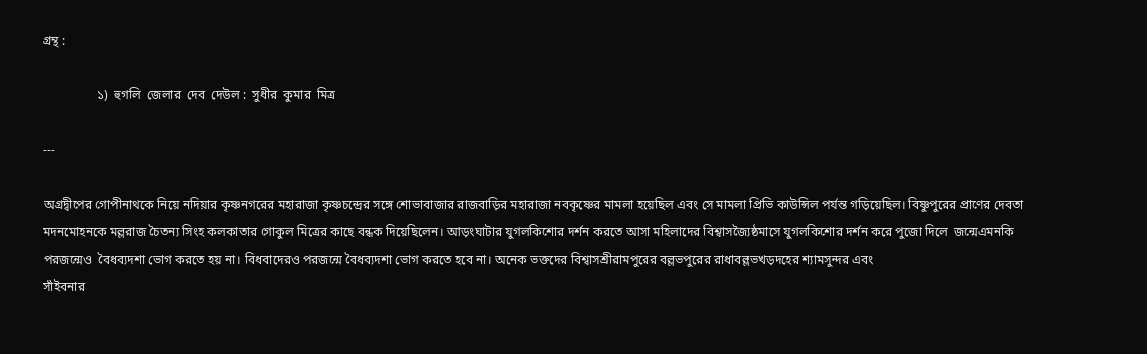গ্রন্থ :

                 ১)  হুগলি  জেলার  দেব  দেউল :  সুধীর  কুমার  মিত্র

---

অগ্রদ্বীপের গোপীনাথকে নিয়ে নদিয়ার কৃষ্ণনগরের মহারাজা কৃষ্ণচন্দ্রের সঙ্গে শোভাবাজার রাজবাড়ির মহারাজা নবকৃষ্ণের মামলা হয়েছিল এবং সে মামলা প্রিভি কাউন্সিল পর্যন্ত গড়িয়েছিল। বিষ্ণুপুরের প্রাণের দেবতা মদনমোহনকে মল্লরাজ চৈতন্য সিংহ কলকাতার গোকুল মিত্রের কাছে বন্ধক দিয়েছিলেন। আড়ংঘাটার যুগলকিশোর দর্শন করতে আসা মহিলাদের বিশ্বাসজ্যৈষ্ঠমাসে যুগলকিশোর দর্শন করে পুজো দিলে  জন্মেএমনকি পরজন্মেও  বৈধব্যদশা ভোগ করতে হয় না। বিধবাদেরও পরজন্মে বৈধব্যদশা ভোগ করতে হবে না। অনেক ভক্তদের বিশ্বাসশ্রীরামপুরের বল্লভপুরের রাধাবল্লভখড়দহের শ্যামসুন্দর এবং
সাঁইবনার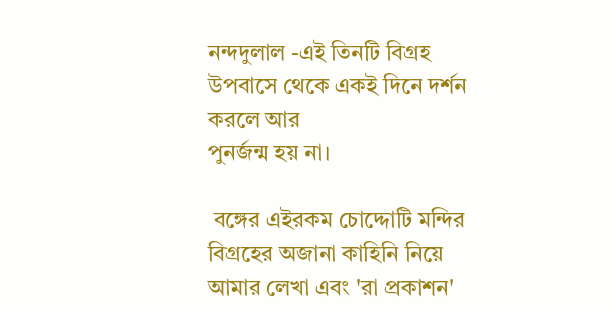নন্দদুলাল -এই তিনটি বিগ্রহ উপবাসে থেকে একই দিনে দর্শন করলে আর
পুনর্জন্ম হয় না।

 বঙ্গের এইরকম চোদ্দোটি মন্দির  বিগ্রহের অজানা কাহিনি নিয়ে আমার লেখা এবং 'রা প্রকাশন'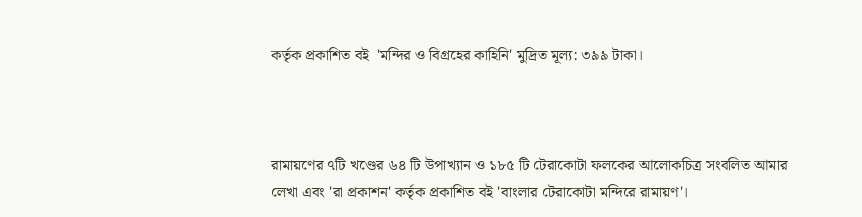কর্তৃক প্রকাশিত বই  'মন্দির ও বিগ্রহের কাহিনি' মুদ্রিত মূল্য: ৩৯৯ টাকা।



রামায়ণের ৭টি খণ্ডের ৬৪ টি উপাখ্যান ও ১৮৫ টি টেরাকোটা ফলকের আলোকচিত্র সংবলিত আমার লেখা এবং 'রা প্রকাশন' কর্তৃক প্রকাশিত বই 'বাংলার টেরাকোটা মন্দিরে রামায়ণ'।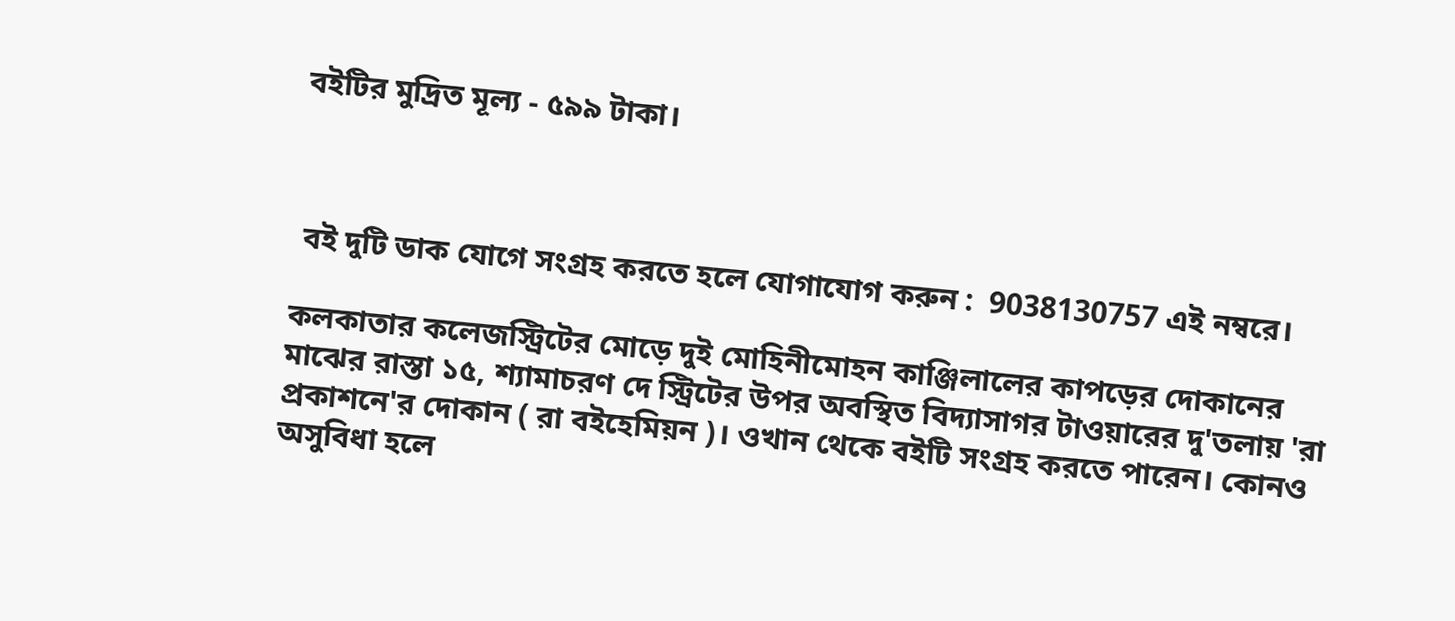বইটির মুদ্রিত মূল্য - ৫৯৯ টাকা।



 বই দুটি ডাক যোগে সংগ্রহ করতে হলে যোগাযোগ করুন :  9038130757 এই নম্বরে।

কলকাতার কলেজস্ট্রিটের মোড়ে দুই মোহিনীমোহন কাঞ্জিলালের কাপড়ের দোকানের মাঝের রাস্তা ১৫, শ্যামাচরণ দে স্ট্রিটের উপর অবস্থিত বিদ্যাসাগর টাওয়ারের দু'তলায় 'রা প্রকাশনে'র দোকান ( রা বইহেমিয়ন )। ওখান থেকে বইটি সংগ্রহ করতে পারেন। কোনও অসুবিধা হলে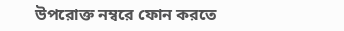উপরোক্ত নম্বরে ফোন করতে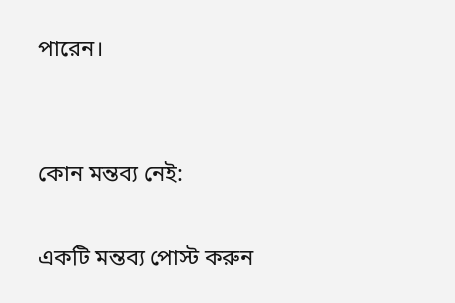পারেন।


কোন মন্তব্য নেই:

একটি মন্তব্য পোস্ট করুন